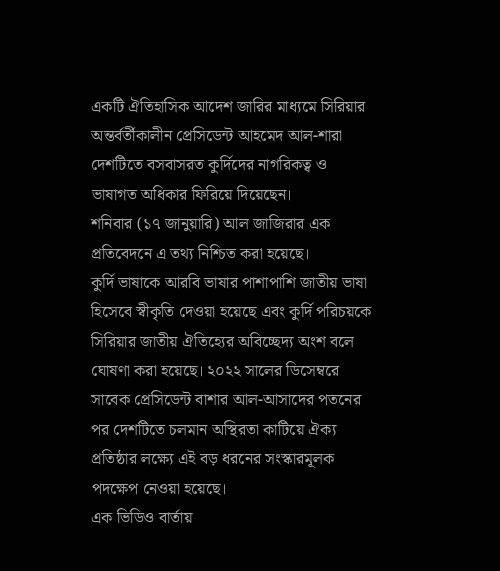একটি ঐতিহাসিক আদেশ জারির মাধ্যমে সিরিয়ার অন্তর্বর্তীকালীন প্রেসিডেন্ট আহমেদ আল-শারা দেশটিতে বসবাসরত কুর্দিদের নাগরিকত্ব ও ভাষাগত অধিকার ফিরিয়ে দিয়েছেন।
শনিবার (১৭ জানুয়ারি) আল জাজিরার এক প্রতিবেদনে এ তথ্য নিশ্চিত করা হয়েছে।
কুর্দি ভাষাকে আরবি ভাষার পাশাপাশি জাতীয় ভাষা হিসেবে স্বীকৃতি দেওয়া হয়েছে এবং কুর্দি পরিচয়কে সিরিয়ার জাতীয় ঐতিহ্যের অবিচ্ছেদ্য অংশ বলে ঘোষণা করা হয়েছে। ২০২২ সালের ডিসেম্বরে সাবেক প্রেসিডেন্ট বাশার আল-আসাদের পতনের পর দেশটিতে চলমান অস্থিরতা কাটিয়ে ঐক্য প্রতিষ্ঠার লক্ষ্যে এই বড় ধরনের সংস্কারমূলক পদক্ষেপ নেওয়া হয়েছে।
এক ভিডিও বার্তায়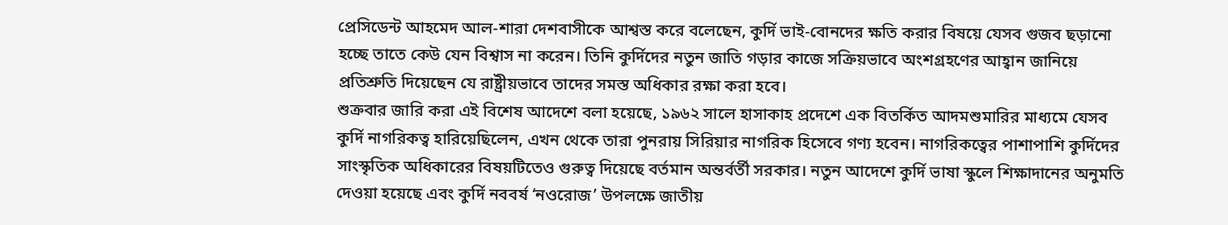প্রেসিডেন্ট আহমেদ আল-শারা দেশবাসীকে আশ্বস্ত করে বলেছেন, কুর্দি ভাই-বোনদের ক্ষতি করার বিষয়ে যেসব গুজব ছড়ানো হচ্ছে তাতে কেউ যেন বিশ্বাস না করেন। তিনি কুর্দিদের নতুন জাতি গড়ার কাজে সক্রিয়ভাবে অংশগ্রহণের আহ্বান জানিয়ে প্রতিশ্রুতি দিয়েছেন যে রাষ্ট্রীয়ভাবে তাদের সমস্ত অধিকার রক্ষা করা হবে।
শুক্রবার জারি করা এই বিশেষ আদেশে বলা হয়েছে, ১৯৬২ সালে হাসাকাহ প্রদেশে এক বিতর্কিত আদমশুমারির মাধ্যমে যেসব কুর্দি নাগরিকত্ব হারিয়েছিলেন, এখন থেকে তারা পুনরায় সিরিয়ার নাগরিক হিসেবে গণ্য হবেন। নাগরিকত্বের পাশাপাশি কুর্দিদের সাংস্কৃতিক অধিকারের বিষয়টিতেও গুরুত্ব দিয়েছে বর্তমান অন্তর্বর্তী সরকার। নতুন আদেশে কুর্দি ভাষা স্কুলে শিক্ষাদানের অনুমতি দেওয়া হয়েছে এবং কুর্দি নববর্ষ ‘নওরোজ’ উপলক্ষে জাতীয়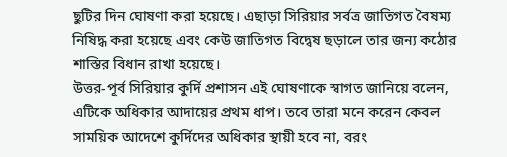ছুটির দিন ঘোষণা করা হয়েছে। এছাড়া সিরিয়ার সর্বত্র জাতিগত বৈষম্য নিষিদ্ধ করা হয়েছে এবং কেউ জাতিগত বিদ্বেষ ছড়ালে তার জন্য কঠোর শাস্তির বিধান রাখা হয়েছে।
উত্তর-পূর্ব সিরিয়ার কুর্দি প্রশাসন এই ঘোষণাকে স্বাগত জানিয়ে বলেন, এটিকে অধিকার আদায়ের প্রথম ধাপ। তবে তারা মনে করেন কেবল সাময়িক আদেশে কুর্দিদের অধিকার স্থায়ী হবে না, বরং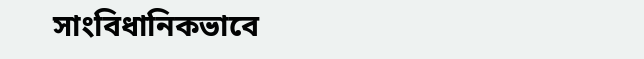সাংবিধানিকভাবে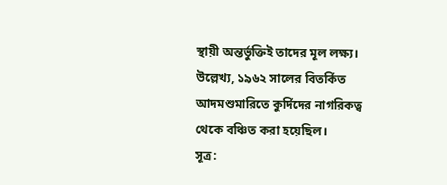স্থায়ী অন্তর্ভুক্তিই তাদের মূল লক্ষ্য।
উল্লেখ্য, ১৯৬২ সালের বিতর্কিত আদমশুমারিতে কুর্দিদের নাগরিকত্ব থেকে বঞ্চিত করা হয়েছিল।
সূত্র: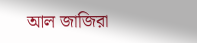আল জাজিরা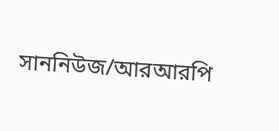সাননিউজ/আরআরপি